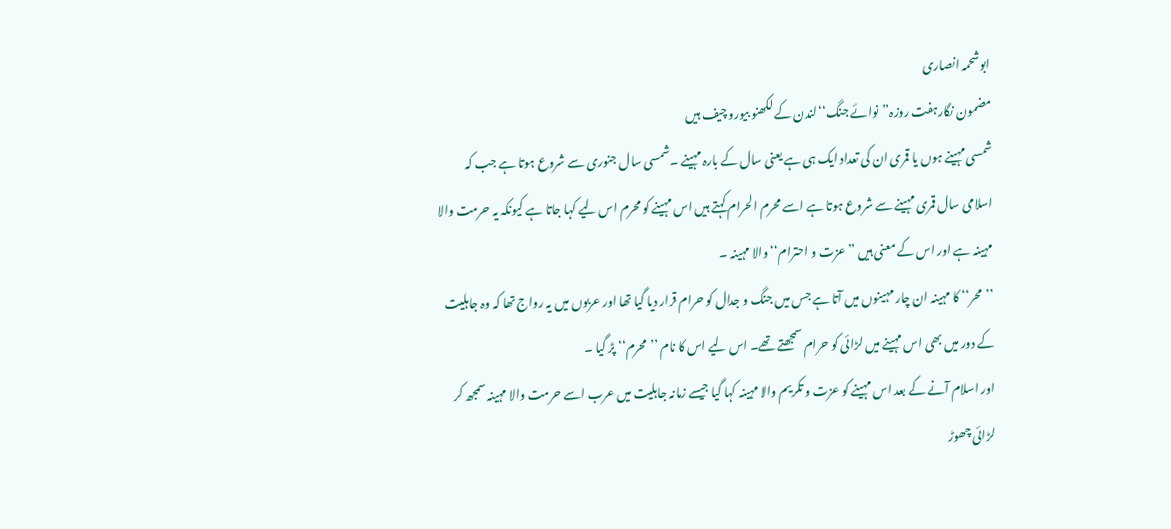ابوشحمہ انصاری
مضمون نگارہفت روزہ’’نوائے جنگ‘‘لندن کے لکھنو بیورو چیف ہیں
شمسی مہینے ہوں یا قمری ان کی تعداد ایک ہی ہے یعنی سال کے بارہ مہینے ۔شمسی سال جنوری سے شروع ہوتا ہے جب کہ اسلامی سال قمری مہینے سے شروع ہوتا ہے اسے محرم الحرام کہتے ہیں اس مہینے کو محرم اس لیے کہا جاتا ہے کیونکہ یہ حرمت والا مہینہ ہے اور اس کے معنی ہیں ’’عزت و احترام‘‘والا مہینہ ۔
’’محر‘‘ کا مہینہ ان چار مہینوں میں آتا ہے جس میں جنگ و جدال کو حرام قرار دیا گیا تھا اور عربوں میں یہ رواج تھا کہ وہ جاہلیت کے دور میں بھی اس مہینے میں لڑائی کو حرام سمجھتے تھے۔ اس لیے اس کا نام ’’محرم‘‘ پڑ گیا ۔
اور اسلام آنے کے بعد اس مہینے کو عزت و تکریم والا مہینہ کہا گیا جیسے زمانہ جاہلیت میں عرب اسے حرمت والا مہینہ سمجھ کر لڑائی چھوڑ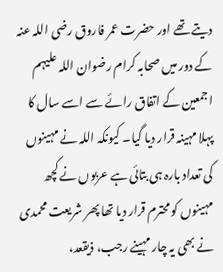دیتے تھے اور حضرت عمر فاروق رضی اللہ عنہ کے دور میں صحابہ کرام رضوان اللہ علیہم اجمعین کے اتفاق رائے سے اسے سال کا پہلا مہینہ قرار دیا گیا۔ کیونکہ اللہ نے مہینوں کی تعداد بارہ ہی بتائی ہے عربوں نے کچھ مہینوں کو محترم قرار دیا تھا پھر شریعت محمدی نے بھی یہ چار مہینے رجب، ذیقعد،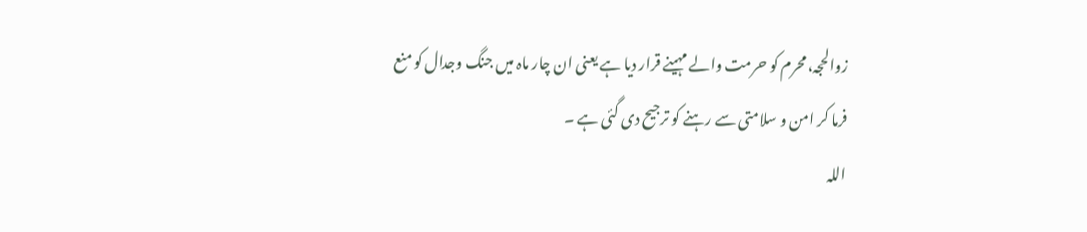زوالحجہ،محرم کو حرمت والے مہینے قرار دیا ہے یعنی ان چار ماہ میں جنگ وجدال کو منع فرما کر امن و سلامتی سے رہنے کو ترجیح دی گئی ہے ۔
اللہ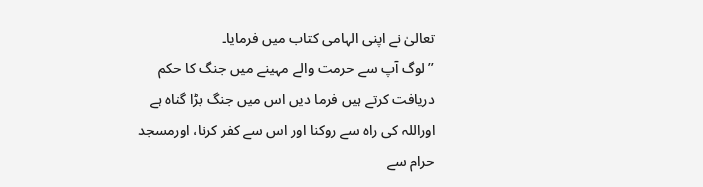تعالیٰ نے اپنی الہامی کتاب میں فرمایا۔
’’لوگ آپ سے حرمت والے مہینے میں جنگ کا حکم دریافت کرتے ہیں فرما دیں اس میں جنگ بڑا گناہ ہے اوراللہ کی راہ سے روکنا اور اس سے کفر کرنا، اورمسجد حرام سے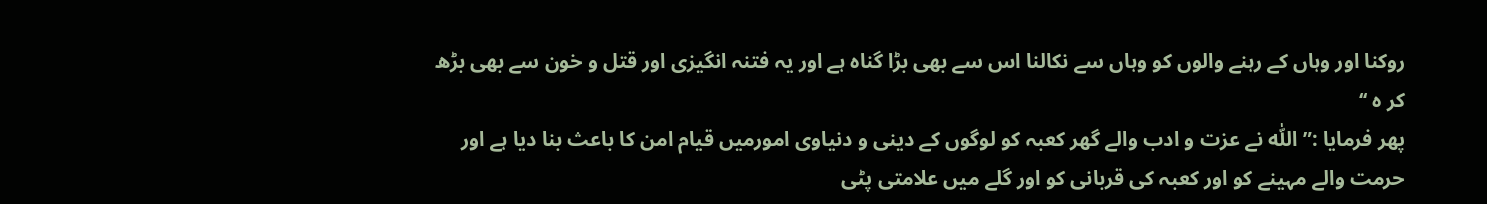روکنا اور وہاں کے رہنے والوں کو وہاں سے نکالنا اس سے بھی بڑا گناہ ہے اور یہ فتنہ انگیزی اور قتل و خون سے بھی بڑھ کر ہ ‘‘
پھر فرمایا :” اللّٰہ نے عزت و ادب والے گھر کعبہ کو لوگوں کے دینی و دنیاوی امورمیں قیام امن کا باعث بنا دیا ہے اور حرمت والے مہینے کو اور کعبہ کی قربانی کو اور گلے میں علامتی پٹی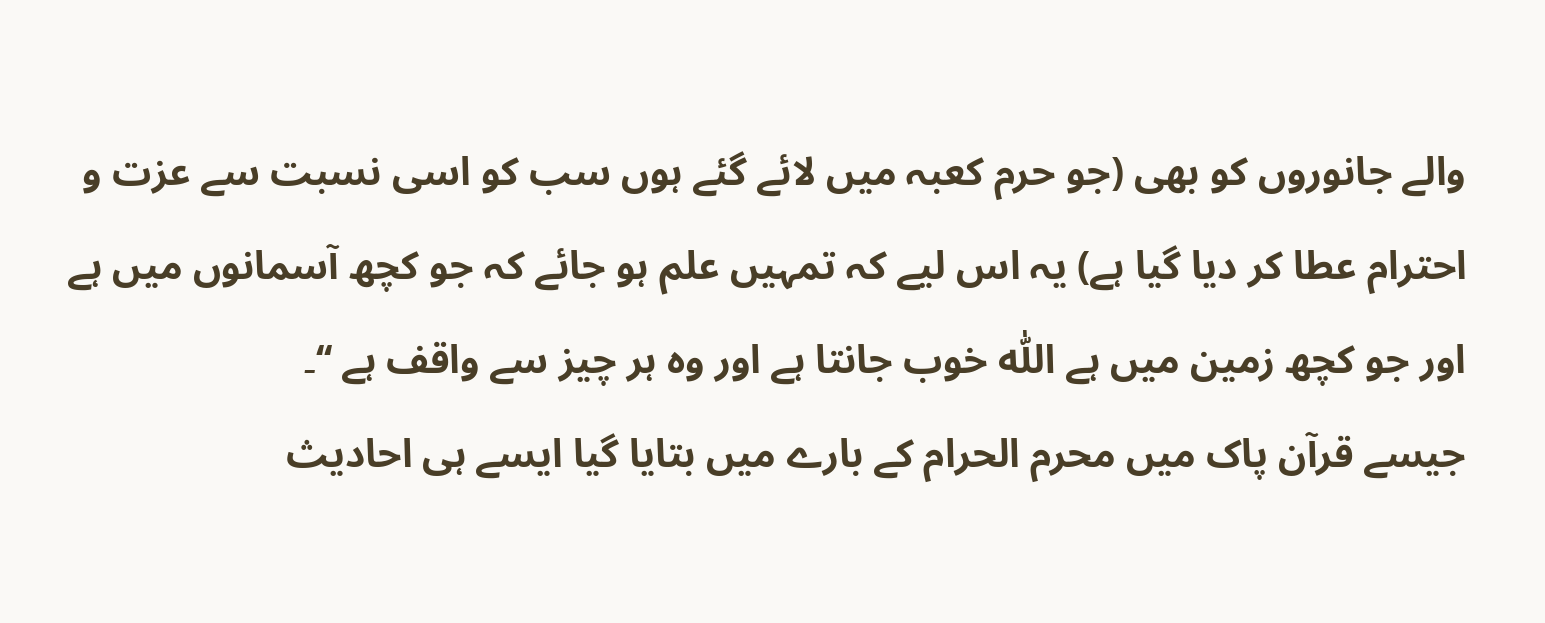والے جانوروں کو بھی (جو حرم کعبہ میں لائے گئے ہوں سب کو اسی نسبت سے عزت و احترام عطا کر دیا گیا ہے) یہ اس لیے کہ تمہیں علم ہو جائے کہ جو کچھ آسمانوں میں ہے اور جو کچھ زمین میں ہے اللّٰہ خوب جانتا ہے اور وہ ہر چیز سے واقف ہے ‘‘۔
جیسے قرآن پاک میں محرم الحرام کے بارے میں بتایا گیا ایسے ہی احادیث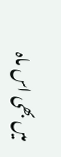میں بھی اس ماہ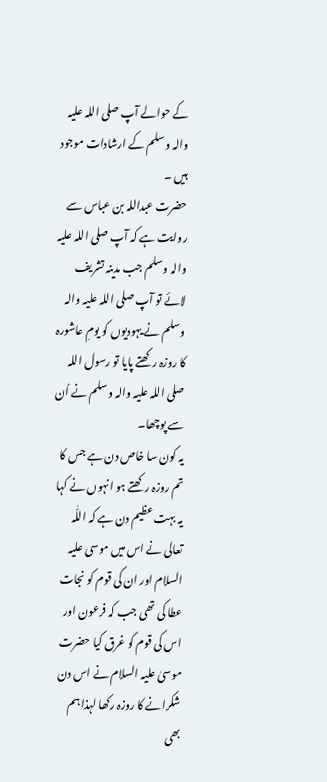کے حوالے آپ صلی اللہ علیہ والہ وسلم کے ارشادات موجود ہیں ۔
حضرت عبداللہ بن عباس سے روایت ہے کہ آپ صلی اللہ علیہ والہ وسلم جب مدینہ تشریف لائے تو آپ صلی اللہ علیہ والہ وسلم نے یہودیوں کو یومِ عاشورہ کا روزہ رکھتے پایا تو رسول اللہ صلی اللہ علیہ والہ وسلم نے اُن سے پوچھا۔
یہ کون سا خاص دن ہے جس کا تم روزہ رکھتے ہو انہوں نے کہا یہ بہت عظیم دن ہے کہ اللّٰہ تعالی نے اس میں موسی علیہ السلام اور ان کی قوم کو نجات عطا کی تھی جب کہ فرعون اور اس کی قوم کو غرق کیا حضرت موسیٰ علیہ السلام نے اس دن شکرانے کا روزہ رکھا لہذا ہم بھی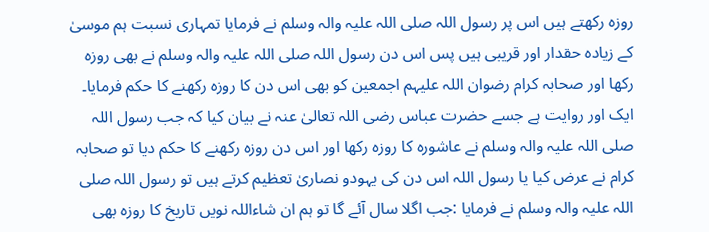روزہ رکھتے ہیں اس پر رسول اللہ صلی اللہ علیہ والہ وسلم نے فرمایا تمہاری نسبت ہم موسیٰ کے زیادہ حقدار اور قریبی ہیں پس اس دن رسول اللہ صلی اللہ علیہ والہ وسلم نے بھی روزہ رکھا اور صحابہ کرام رضوان اللہ علیہم اجمعین کو بھی اس دن کا روزہ رکھنے کا حکم فرمایا۔
ایک اور روایت ہے جسے حضرت عباس رضی اللہ تعالیٰ عنہ نے بیان کیا کہ جب رسول اللہ صلی اللہ علیہ والہ وسلم نے عاشورہ کا روزہ رکھا اور اس دن روزہ رکھنے کا حکم دیا تو صحابہ کرام نے عرض کیا یا رسول اللہ اس دن کی یہودو نصاریٰ تعظیم کرتے ہیں تو رسول اللہ صلی اللہ علیہ والہ وسلم نے فرمایا :جب اگلا سال آئے گا تو ہم ان شاءاللہ نویں تاریخ کا روزہ بھی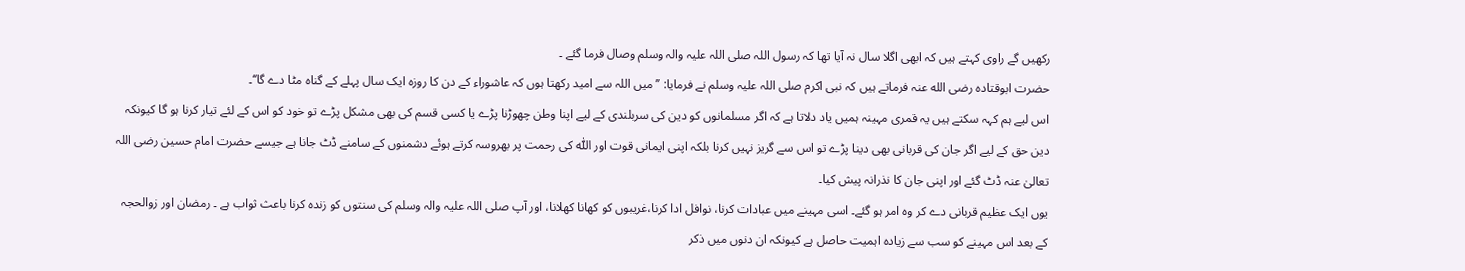رکھیں گے راوی کہتے ہیں کہ ابھی اگلا سال نہ آیا تھا کہ رسول اللہ صلی اللہ علیہ والہ وسلم وصال فرما گئے ۔
حضرت ابوقتادہ رضی الله عنہ فرماتے ہیں کہ نبی اکرم صلی اللہ علیہ وسلم نے فرمایا: ’’میں اللہ سے امید رکھتا ہوں کہ عاشوراء کے دن کا روزہ ایک سال پہلے کے گناہ مٹا دے گا‘‘۔
اس لیے ہم کہہ سکتے ہیں یہ قمری مہینہ ہمیں یاد دلاتا ہے کہ اگر مسلمانوں کو دین کی سربلندی کے لیے اپنا وطن چھوڑنا پڑے یا کسی قسم کی بھی مشکل پڑے تو خود کو اس کے لئے تیار کرنا ہو گا کیونکہ دین حق کے لیے اگر جان کی قربانی بھی دینا پڑے تو اس سے گریز نہیں کرنا بلکہ اپنی ایمانی قوت اور اللّٰہ کی رحمت پر بھروسہ کرتے ہوئے دشمنوں کے سامنے ڈٹ جانا ہے جیسے حضرت امام حسین رضی اللہ تعالیٰ عنہ ڈٹ گئے اور اپنی جان کا نذرانہ پیش کیا۔
یوں ایک عظیم قربانی دے کر وہ امر ہو گئے۔ اسی مہینے میں عبادات کرنا، نوافل ادا کرنا،غریبوں کو کھانا کھلانا، اور آپ صلی اللہ علیہ والہ وسلم کی سنتوں کو زندہ کرنا باعث ثواب ہے ۔ رمضان اور زوالحجہ کے بعد اس مہینے کو سب سے زیادہ اہمیت حاصل ہے کیونکہ ان دنوں میں ذکر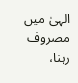الہیٰ میں مصروف رہنا،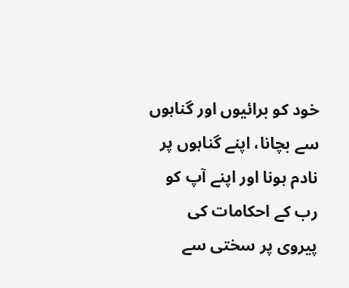خود کو برائیوں اور گناہوں سے بچانا، اپنے گناہوں پر نادم ہونا اور اپنے آپ کو رب کے احکامات کی پیروی پر سختی سے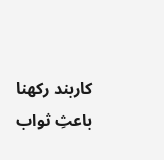کاربند رکھنا باعثِ ثواب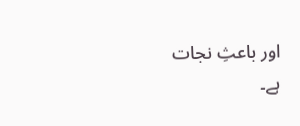اور باعثِ نجات ہے۔